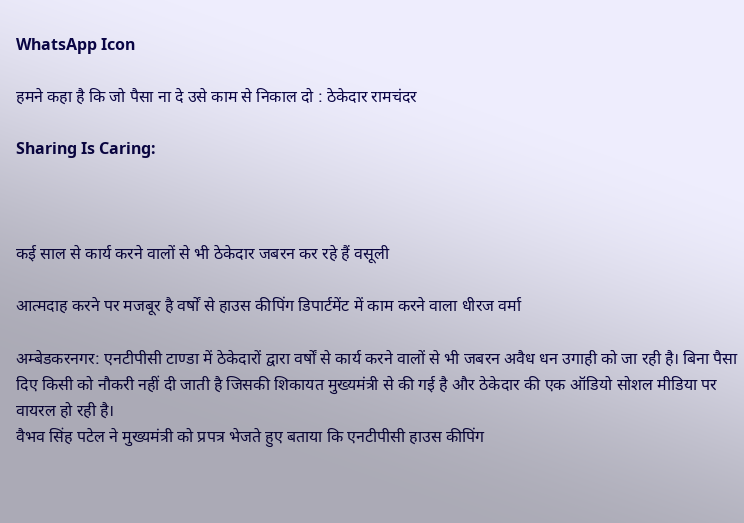WhatsApp Icon

हमने कहा है कि जो पैसा ना दे उसे काम से निकाल दो : ठेकेदार रामचंदर

Sharing Is Caring:



कई साल से कार्य करने वालों से भी ठेकेदार जबरन कर रहे हैं वसूली

आत्मदाह करने पर मजबूर है वर्षों से हाउस कीपिंग डिपार्टमेंट में काम करने वाला धीरज वर्मा

अम्बेडकरनगर: एनटीपीसी टाण्डा में ठेकेदारों द्वारा वर्षों से कार्य करने वालों से भी जबरन अवैध धन उगाही को जा रही है। बिना पैसा दिए किसी को नौकरी नहीं दी जाती है जिसकी शिकायत मुख्यमंत्री से की गई है और ठेकेदार की एक ऑडियो सोशल मीडिया पर वायरल हो रही है।
वैभव सिंह पटेल ने मुख्यमंत्री को प्रपत्र भेजते हुए बताया कि एनटीपीसी हाउस कीपिंग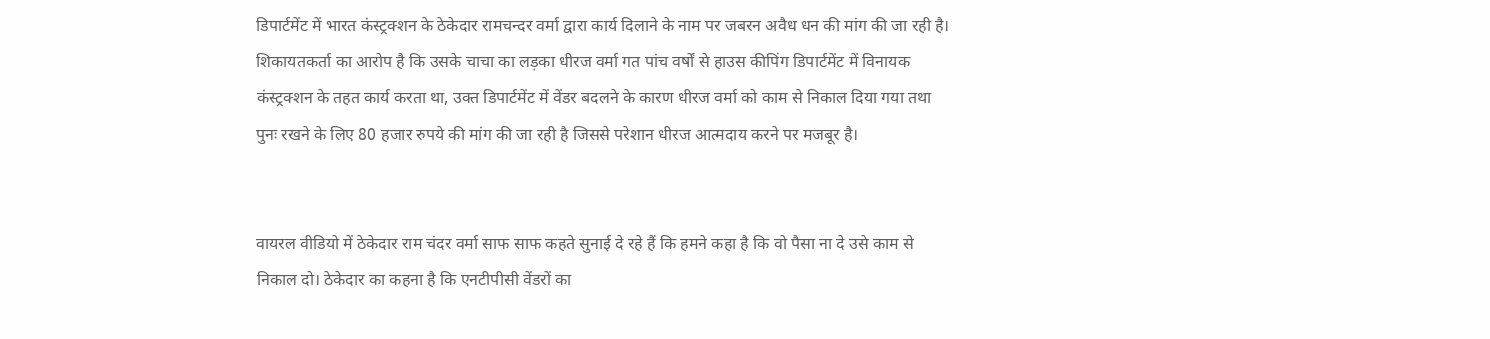डिपार्टमेंट में भारत कंस्ट्रक्शन के ठेकेदार रामचन्दर वर्मा द्वारा कार्य दिलाने के नाम पर जबरन अवैध धन की मांग की जा रही है। शिकायतकर्ता का आरोप है कि उसके चाचा का लड़का धीरज वर्मा गत पांच वर्षों से हाउस कीपिंग डिपार्टमेंट में विनायक कंस्ट्रक्शन के तहत कार्य करता था, उक्त डिपार्टमेंट में वेंडर बदलने के कारण धीरज वर्मा को काम से निकाल दिया गया तथा पुनः रखने के लिए 80 हजार रुपये की मांग की जा रही है जिससे परेशान धीरज आत्मदाय करने पर मजबूर है।


वायरल वीडियो में ठेकेदार राम चंदर वर्मा साफ साफ कहते सुनाई दे रहे हैं कि हमने कहा है कि वो पैसा ना दे उसे काम से निकाल दो। ठेकेदार का कहना है कि एनटीपीसी वेंडरों का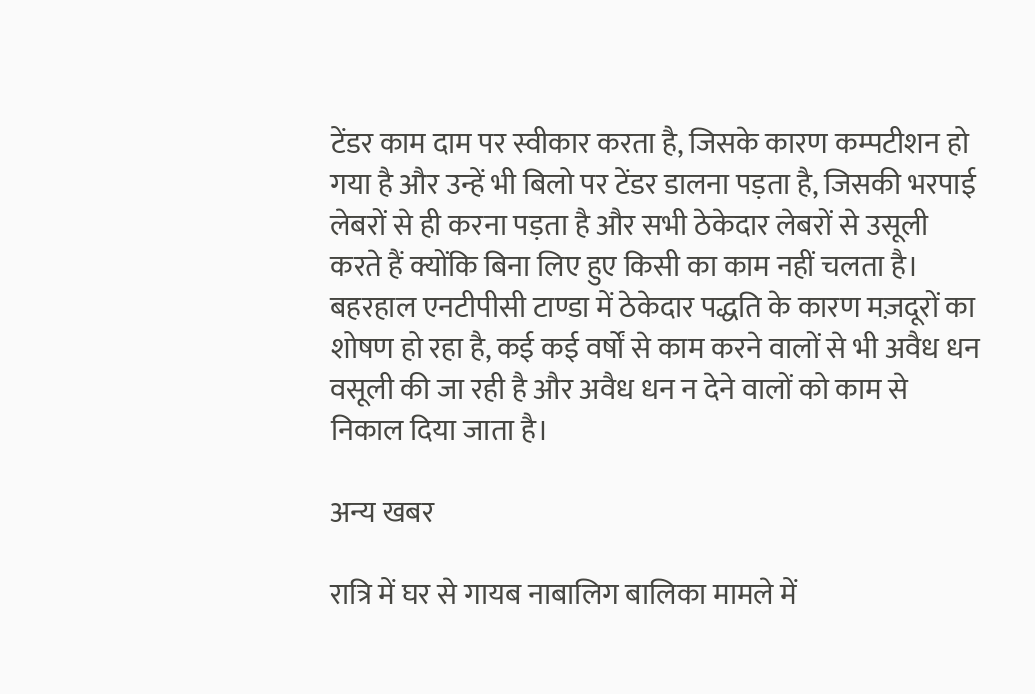टेंडर काम दाम पर स्वीकार करता है, जिसके कारण कम्पटीशन हो गया है और उन्हें भी बिलो पर टेंडर डालना पड़ता है, जिसकी भरपाई लेबरों से ही करना पड़ता है और सभी ठेकेदार लेबरों से उसूली करते हैं क्योंकि बिना लिए हुए किसी का काम नहीं चलता है।
बहरहाल एनटीपीसी टाण्डा में ठेकेदार पद्धति के कारण मज़दूरों का शोषण हो रहा है, कई कई वर्षों से काम करने वालों से भी अवैध धन वसूली की जा रही है और अवैध धन न देने वालों को काम से निकाल दिया जाता है।

अन्य खबर

रात्रि में घर से गायब नाबालिग बालिका मामले में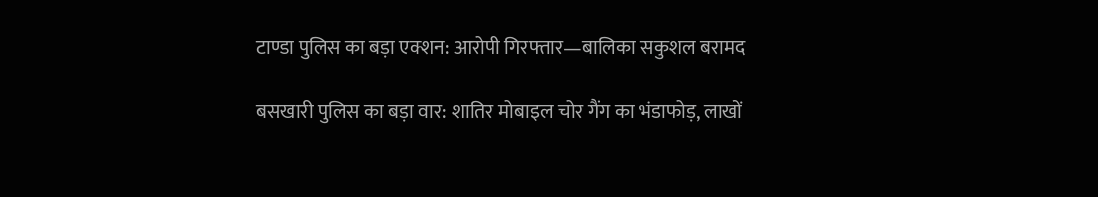टाण्डा पुलिस का बड़ा एक्शन: आरोपी गिरफ्तार—बालिका सकुशल बरामद

बसखारी पुलिस का बड़ा वार: शातिर मोबाइल चोर गैंग का भंडाफोड़, लाखों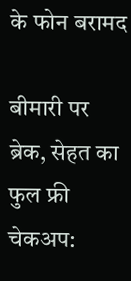के फोन बरामद

बीमारी पर ब्रेक, सेहत का फुल फ्री चेकअप: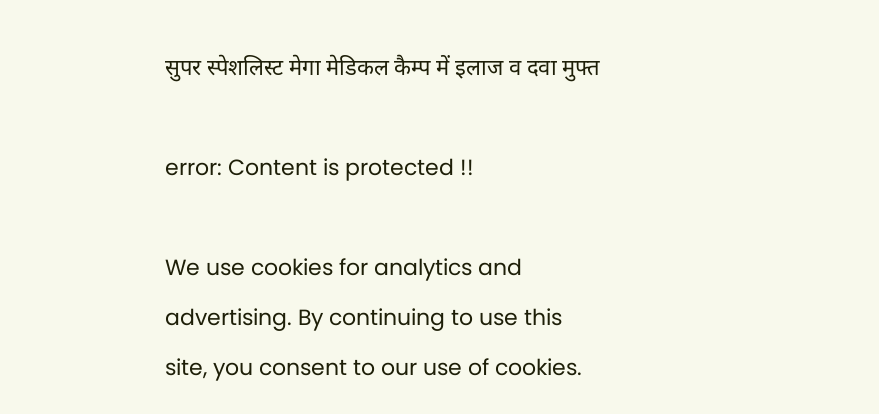सुपर स्पेशलिस्ट मेगा मेडिकल कैम्प में इलाज व दवा मुफ्त

error: Content is protected !!

We use cookies for analytics and advertising. By continuing to use this site, you consent to our use of cookies.